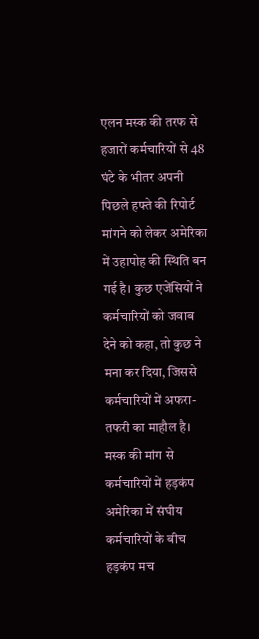एलन मस्क की तरफ से हजारों कर्मचारियों से 48 घंटे के भीतर अपनी पिछले हफ्ते की रिपोर्ट मांगने को लेकर अमेरिका में उहापोह की स्थिति बन गई है। कुछ एजेंसियों ने कर्मचारियों को जवाब देने को कहा, तो कुछ ने मना कर दिया, जिससे कर्मचारियों में अफरा-तफरी का माहौल है।
मस्क की मांग से कर्मचारियों में हड़कंप अमेरिका में संघीय कर्मचारियों के बीच हड़कंप मच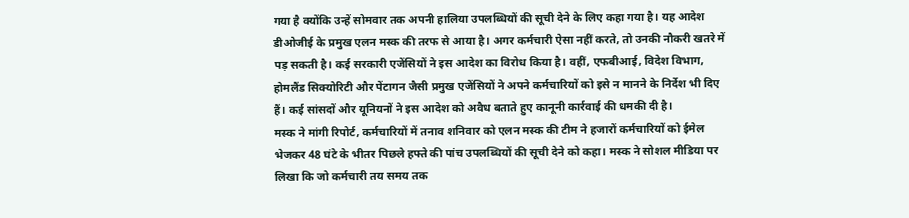गया है क्योंकि उन्हें सोमवार तक अपनी हालिया उपलब्धियों की सूची देने के लिए कहा गया है। यह आदेश डीओजीई के प्रमुख एलन मस्क की तरफ से आया है। अगर कर्मचारी ऐसा नहीं करते, तो उनकी नौकरी खतरे में पड़ सकती है। कई सरकारी एजेंसियों ने इस आदेश का विरोध किया है। वहीं, एफबीआई, विदेश विभाग, होमलैंड सिक्योरिटी और पेंटागन जैसी प्रमुख एजेंसियों ने अपने कर्मचारियों को इसे न मानने के निर्देश भी दिए हैं। कई सांसदों और यूनियनों ने इस आदेश को अवैध बताते हुए कानूनी कार्रवाई की धमकी दी है।
मस्क ने मांगी रिपोर्ट, कर्मचारियों में तनाव शनिवार को एलन मस्क की टीम ने हजारों कर्मचारियों को ईमेल भेजकर 48 घंटे के भीतर पिछले हफ्ते की पांच उपलब्धियों की सूची देने को कहा। मस्क ने सोशल मीडिया पर लिखा कि जो कर्मचारी तय समय तक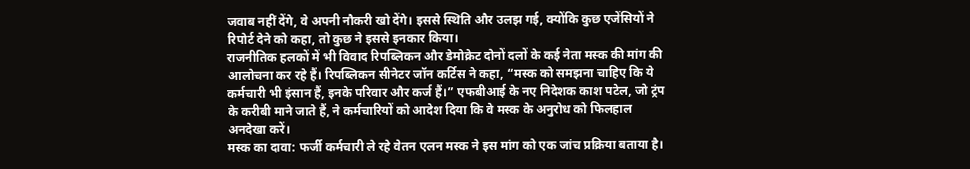जवाब नहीं देंगे, वे अपनी नौकरी खो देंगे। इससे स्थिति और उलझ गई, क्योंकि कुछ एजेंसियों ने रिपोर्ट देने को कहा, तो कुछ ने इससे इनकार किया।
राजनीतिक हलकों में भी विवाद रिपब्लिकन और डेमोक्रेट दोनों दलों के कई नेता मस्क की मांग की आलोचना कर रहे हैं। रिपब्लिकन सीनेटर जॉन कर्टिस ने कहा, “मस्क को समझना चाहिए कि ये कर्मचारी भी इंसान हैं, इनके परिवार और कर्ज हैं।” एफबीआई के नए निदेशक काश पटेल, जो ट्रंप के करीबी माने जाते हैं, ने कर्मचारियों को आदेश दिया कि वे मस्क के अनुरोध को फिलहाल अनदेखा करें।
मस्क का दावा: फर्जी कर्मचारी ले रहे वेतन एलन मस्क ने इस मांग को एक जांच प्रक्रिया बताया है।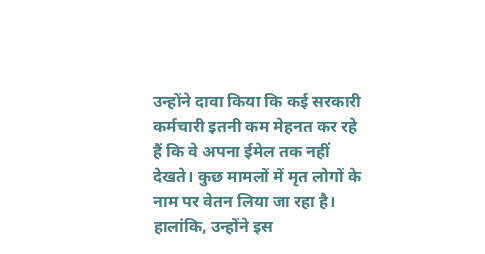उन्होंने दावा किया कि कई सरकारी कर्मचारी इतनी कम मेहनत कर रहे हैं कि वे अपना ईमेल तक नहीं देखते। कुछ मामलों में मृत लोगों के नाम पर वेतन लिया जा रहा है। हालांकि, उन्होंने इस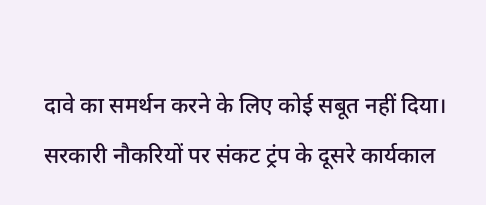दावे का समर्थन करने के लिए कोई सबूत नहीं दिया।
सरकारी नौकरियों पर संकट ट्रंप के दूसरे कार्यकाल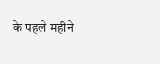के पहले महीने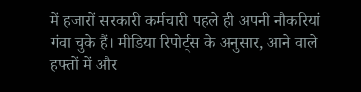में हजारों सरकारी कर्मचारी पहले ही अपनी नौकरियां गंवा चुके हैं। मीडिया रिपोर्ट्स के अनुसार, आने वाले हफ्तों में और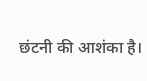छंटनी की आशंका है।